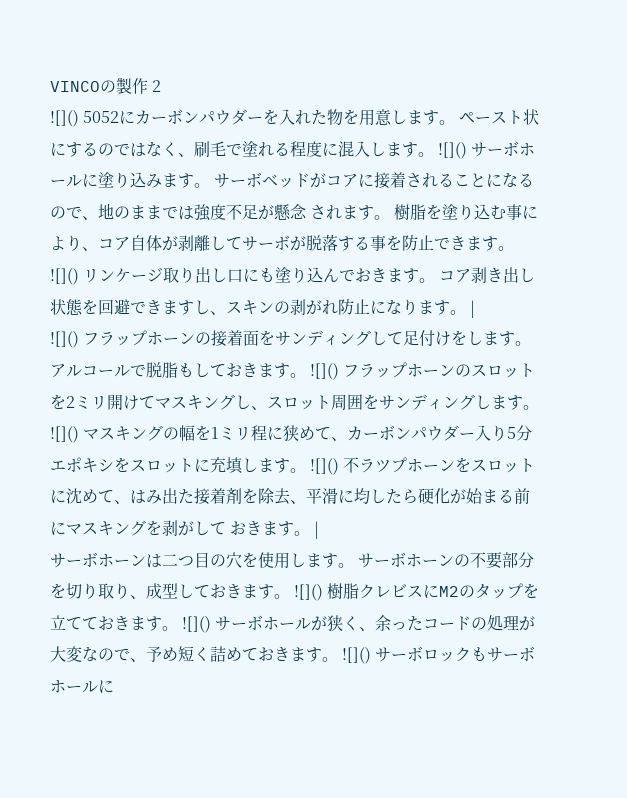VINCOの製作 2
![]() 5052にカーボンパウダーを入れた物を用意します。 ペースト状にするのではなく、刷毛で塗れる程度に混入します。 ![]() サーボホールに塗り込みます。 サーボベッドがコアに接着されることになるので、地のままでは強度不足が懸念 されます。 樹脂を塗り込む事により、コア自体が剥離してサーボが脱落する事を防止できます。 ![]() リンケージ取り出し口にも塗り込んでおきます。 コア剥き出し状態を回避できますし、スキンの剥がれ防止になります。 |
![]() フラップホーンの接着面をサンディングして足付けをします。 アルコールで脱脂もしておきます。 ![]() フラップホーンのスロットを2ミリ開けてマスキングし、スロット周囲をサンディングします。 ![]() マスキングの幅を1ミリ程に狭めて、カーボンパウダー入り5分エポキシをスロットに充填します。 ![]() 不ラツプホーンをスロットに沈めて、はみ出た接着剤を除去、平滑に均したら硬化が始まる前にマスキングを剥がして おきます。 |
サーボホーンは二つ目の穴を使用します。 サーボホーンの不要部分を切り取り、成型しておきます。 ![]() 樹脂クレビスにM2のタップを立てておきます。 ![]() サーボホールが狭く、余ったコードの処理が大変なので、予め短く詰めておきます。 ![]() サーボロックもサーボホールに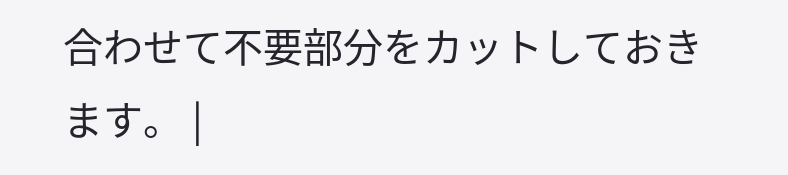合わせて不要部分をカットしておきます。 |